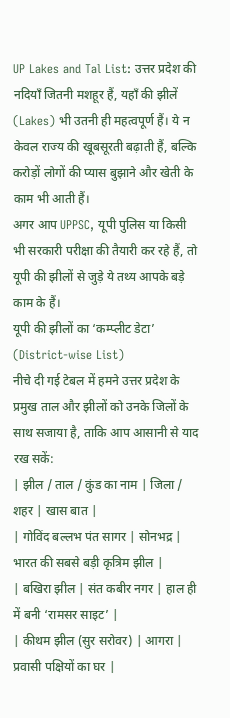UP Lakes and Tal List: उत्तर प्रदेश की नदियाँ जितनी मशहूर हैं, यहाँ की झीलें (Lakes) भी उतनी ही महत्वपूर्ण हैं। ये न केवल राज्य की खूबसूरती बढ़ाती हैं, बल्कि करोड़ों लोगों की प्यास बुझाने और खेती के काम भी आती हैं।
अगर आप UPPSC, यूपी पुलिस या किसी भी सरकारी परीक्षा की तैयारी कर रहे हैं, तो यूपी की झीलों से जुड़े ये तथ्य आपके बड़े काम के हैं।
यूपी की झीलों का ‘कम्प्लीट डेटा’ (District-wise List)
नीचे दी गई टेबल में हमने उत्तर प्रदेश के प्रमुख ताल और झीलों को उनके जिलों के साथ सजाया है, ताकि आप आसानी से याद रख सकें:
| झील / ताल / कुंड का नाम | जिला / शहर | खास बात |
| गोविंद बल्लभ पंत सागर | सोनभद्र | भारत की सबसे बड़ी कृत्रिम झील |
| बखिरा झील | संत कबीर नगर | हाल ही में बनी ‘रामसर साइट’ |
| कीथम झील (सुर सरोवर) | आगरा | प्रवासी पक्षियों का घर |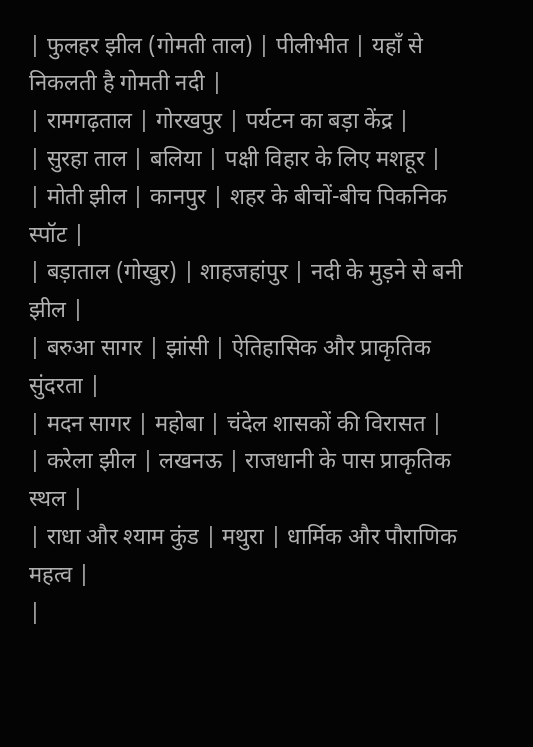| फुलहर झील (गोमती ताल) | पीलीभीत | यहाँ से निकलती है गोमती नदी |
| रामगढ़ताल | गोरखपुर | पर्यटन का बड़ा केंद्र |
| सुरहा ताल | बलिया | पक्षी विहार के लिए मशहूर |
| मोती झील | कानपुर | शहर के बीचों-बीच पिकनिक स्पॉट |
| बड़ाताल (गोखुर) | शाहजहांपुर | नदी के मुड़ने से बनी झील |
| बरुआ सागर | झांसी | ऐतिहासिक और प्राकृतिक सुंदरता |
| मदन सागर | महोबा | चंदेल शासकों की विरासत |
| करेला झील | लखनऊ | राजधानी के पास प्राकृतिक स्थल |
| राधा और श्याम कुंड | मथुरा | धार्मिक और पौराणिक महत्व |
|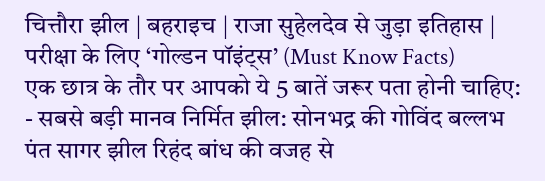चित्तौरा झील | बहराइच | राजा सुहेलदेव से जुड़ा इतिहास |
परीक्षा के लिए ‘गोल्डन पॉइंट्स’ (Must Know Facts)
एक छात्र के तौर पर आपको ये 5 बातें जरूर पता होनी चाहिए:
- सबसे बड़ी मानव निर्मित झील: सोनभद्र की गोविंद बल्लभ पंत सागर झील रिहंद बांध की वजह से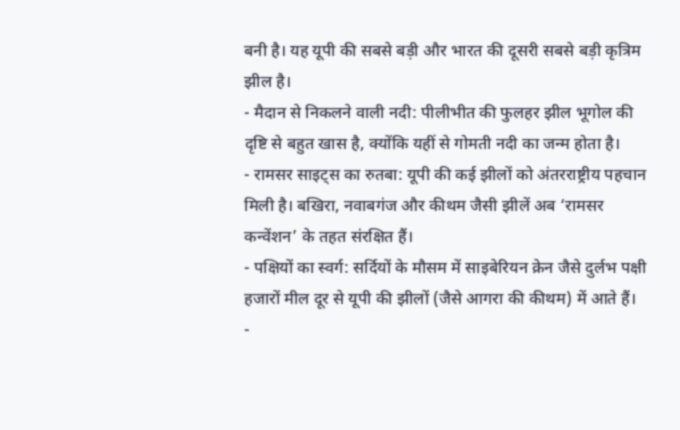बनी है। यह यूपी की सबसे बड़ी और भारत की दूसरी सबसे बड़ी कृत्रिम झील है।
- मैदान से निकलने वाली नदी: पीलीभीत की फुलहर झील भूगोल की दृष्टि से बहुत खास है, क्योंकि यहीं से गोमती नदी का जन्म होता है।
- रामसर साइट्स का रुतबा: यूपी की कई झीलों को अंतरराष्ट्रीय पहचान मिली है। बखिरा, नवाबगंज और कीथम जैसी झीलें अब ‘रामसर कन्वेंशन’ के तहत संरक्षित हैं।
- पक्षियों का स्वर्ग: सर्दियों के मौसम में साइबेरियन क्रेन जैसे दुर्लभ पक्षी हजारों मील दूर से यूपी की झीलों (जैसे आगरा की कीथम) में आते हैं।
-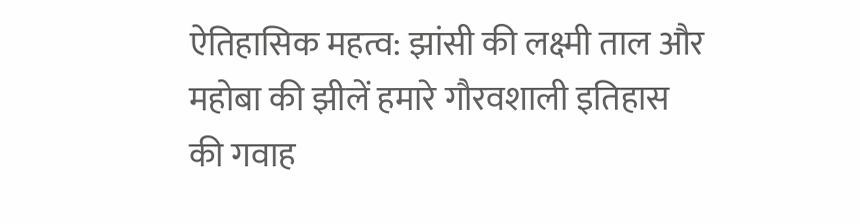ऐतिहासिक महत्व: झांसी की लक्ष्मी ताल और महोबा की झीलें हमारे गौरवशाली इतिहास की गवाह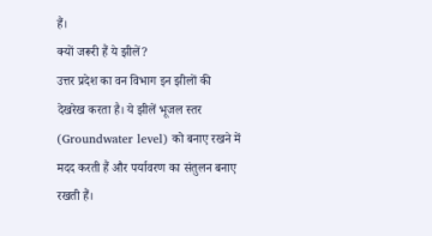हैं।
क्यों जरूरी हैं ये झीलें?
उत्तर प्रदेश का वन विभाग इन झीलों की देखरेख करता है। ये झीलें भूजल स्तर (Groundwater level) को बनाए रखने में मदद करती हैं और पर्यावरण का संतुलन बनाए रखती हैं।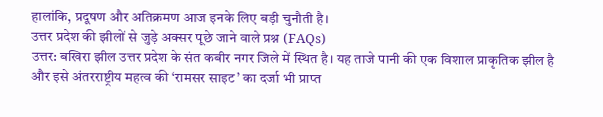हालांकि, प्रदूषण और अतिक्रमण आज इनके लिए बड़ी चुनौती है।
उत्तर प्रदेश की झीलों से जुड़े अक्सर पूछे जाने वाले प्रश्न (FAQs)
उत्तर: बखिरा झील उत्तर प्रदेश के संत कबीर नगर जिले में स्थित है। यह ताजे पानी की एक विशाल प्राकृतिक झील है और इसे अंतरराष्ट्रीय महत्व की ‘रामसर साइट’ का दर्जा भी प्राप्त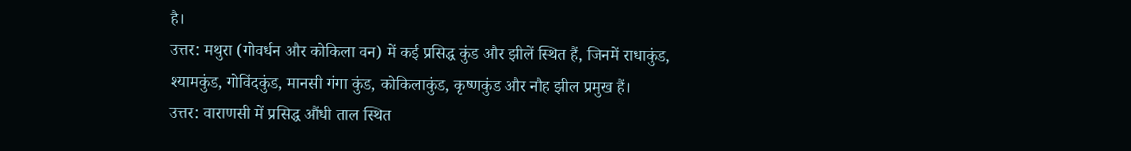है।
उत्तर: मथुरा (गोवर्धन और कोकिला वन) में कई प्रसिद्ध कुंड और झीलें स्थित हैं, जिनमें राधाकुंड, श्यामकुंड, गोविंदकुंड, मानसी गंगा कुंड, कोकिलाकुंड, कृष्णकुंड और नौह झील प्रमुख हैं।
उत्तर: वाराणसी में प्रसिद्ध औंधी ताल स्थित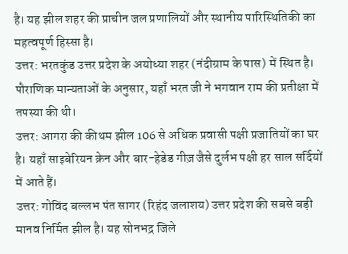है। यह झील शहर की प्राचीन जल प्रणालियों और स्थानीय पारिस्थितिकी का महत्वपूर्ण हिस्सा है।
उत्तर: भरतकुंड उत्तर प्रदेश के अयोध्या शहर (नंदीग्राम के पास) में स्थित है। पौराणिक मान्यताओं के अनुसार, यहाँ भरत जी ने भगवान राम की प्रतीक्षा में तपस्या की थी।
उत्तर: आगरा की कीथम झील 106 से अधिक प्रवासी पक्षी प्रजातियों का घर है। यहाँ साइबेरियन क्रेन और बार-हेडेड गीज़ जैसे दुर्लभ पक्षी हर साल सर्दियों में आते हैं।
उत्तर: गोविंद बल्लभ पंत सागर (रिहंद जलाशय) उत्तर प्रदेश की सबसे बड़ी मानव निर्मित झील है। यह सोनभद्र जिले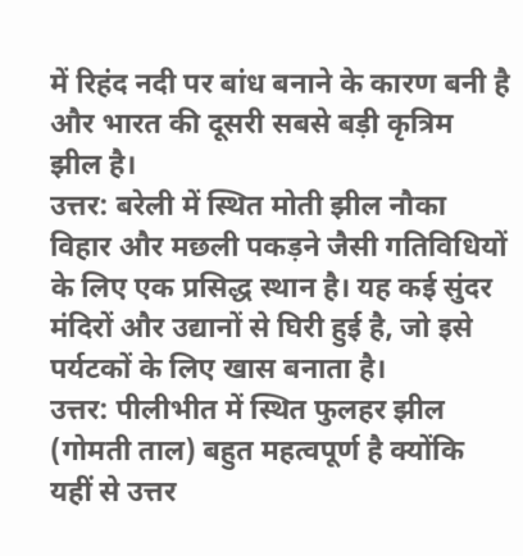में रिहंद नदी पर बांध बनाने के कारण बनी है और भारत की दूसरी सबसे बड़ी कृत्रिम झील है।
उत्तर: बरेली में स्थित मोती झील नौका विहार और मछली पकड़ने जैसी गतिविधियों के लिए एक प्रसिद्ध स्थान है। यह कई सुंदर मंदिरों और उद्यानों से घिरी हुई है, जो इसे पर्यटकों के लिए खास बनाता है।
उत्तर: पीलीभीत में स्थित फुलहर झील (गोमती ताल) बहुत महत्वपूर्ण है क्योंकि यहीं से उत्तर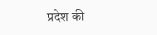प्रदेश की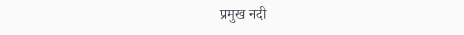प्रमुख नदी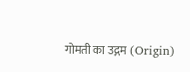गोमती का उद्गम (Origin)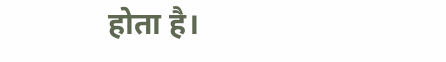होता है।